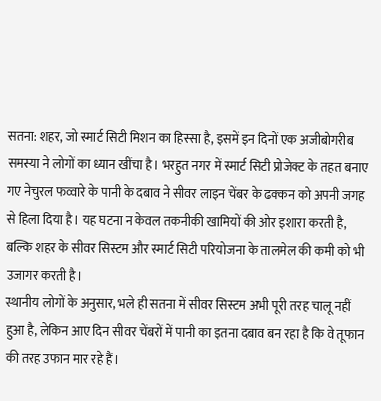सतना: शहर, जो स्मार्ट सिटी मिशन का हिस्सा है, इसमें इन दिनों एक अजीबोगरीब समस्या ने लोगों का ध्यान खींचा है। भरहुत नगर में स्मार्ट सिटी प्रोजेक्ट के तहत बनाए गए नेचुरल फव्वारे के पानी के दबाव ने सीवर लाइन चेंबर के ढक्कन को अपनी जगह से हिला दिया है। यह घटना न केवल तकनीकी खामियों की ओर इशारा करती है, बल्कि शहर के सीवर सिस्टम और स्मार्ट सिटी परियोजना के तालमेल की कमी को भी उजागर करती है।
स्थानीय लोगों के अनुसार, भले ही सतना में सीवर सिस्टम अभी पूरी तरह चालू नहीं हुआ है, लेकिन आए दिन सीवर चेंबरों में पानी का इतना दबाव बन रहा है कि वे तूफान की तरह उफान मार रहे हैं।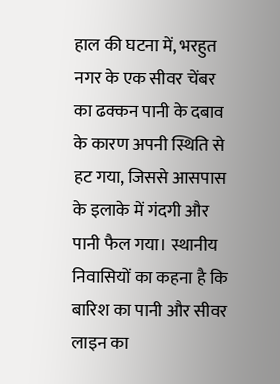हाल की घटना में, भरहुत नगर के एक सीवर चेंबर का ढक्कन पानी के दबाव के कारण अपनी स्थिति से हट गया, जिससे आसपास के इलाके में गंदगी और पानी फैल गया। स्थानीय निवासियों का कहना है कि बारिश का पानी और सीवर लाइन का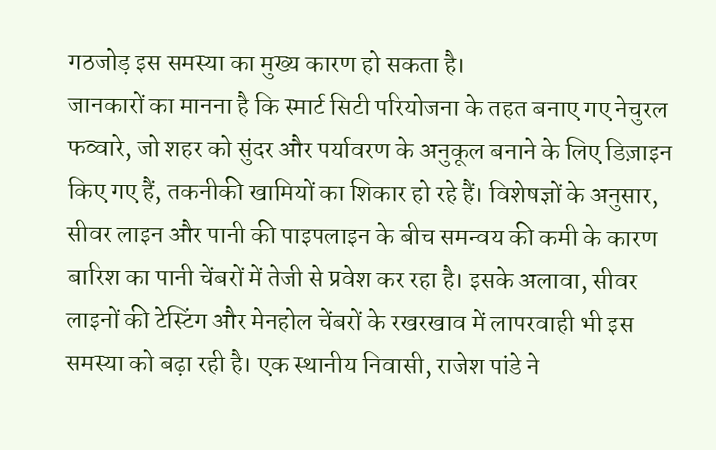गठजोड़ इस समस्या का मुख्य कारण हो सकता है।
जानकारों का मानना है कि स्मार्ट सिटी परियोजना के तहत बनाए गए नेचुरल फव्वारे, जो शहर को सुंदर और पर्यावरण के अनुकूल बनाने के लिए डिज़ाइन किए गए हैं, तकनीकी खामियों का शिकार हो रहे हैं। विशेषज्ञों के अनुसार, सीवर लाइन और पानी की पाइपलाइन के बीच समन्वय की कमी के कारण बारिश का पानी चेंबरों में तेजी से प्रवेश कर रहा है। इसके अलावा, सीवर लाइनों की टेस्टिंग और मेनहोल चेंबरों के रखरखाव में लापरवाही भी इस समस्या को बढ़ा रही है। एक स्थानीय निवासी, राजेश पांडे ने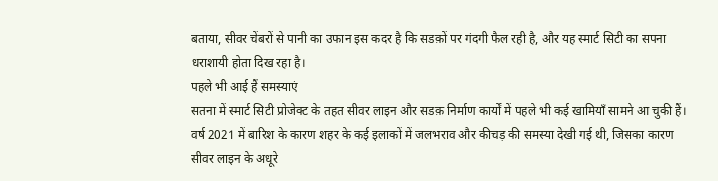बताया, सीवर चेंबरों से पानी का उफान इस कदर है कि सडक़ों पर गंदगी फैल रही है, और यह स्मार्ट सिटी का सपना धराशायी होता दिख रहा है।
पहले भी आई हैं समस्याएं
सतना में स्मार्ट सिटी प्रोजेक्ट के तहत सीवर लाइन और सडक़ निर्माण कार्यों में पहले भी कई खामियाँ सामने आ चुकी हैं। वर्ष 2021 में बारिश के कारण शहर के कई इलाकों में जलभराव और कीचड़ की समस्या देखी गई थी, जिसका कारण सीवर लाइन के अधूरे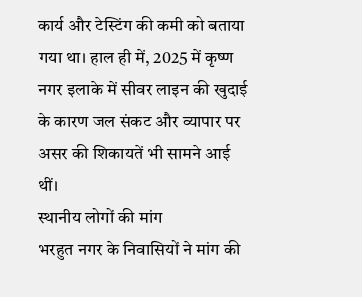कार्य और टेस्टिंग की कमी को बताया गया था। हाल ही में, 2025 में कृष्ण नगर इलाके में सीवर लाइन की खुदाई के कारण जल संकट और व्यापार पर असर की शिकायतें भी सामने आई थीं।
स्थानीय लोगों की मांग
भरहुत नगर के निवासियों ने मांग की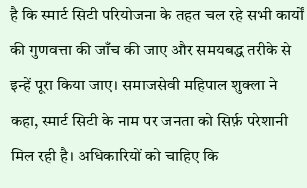है कि स्मार्ट सिटी परियोजना के तहत चल रहे सभी कार्यों की गुणवत्ता की जाँच की जाए और समयबद्ध तरीके से इन्हें पूरा किया जाए। समाजसेवी महिपाल शुक्ला ने कहा, स्मार्ट सिटी के नाम पर जनता को सिर्फ़ परेशानी मिल रही है। अधिकारियों को चाहिए कि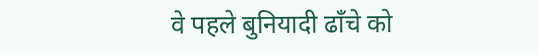वे पहले बुनियादी ढाँचे को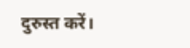दुरुस्त करें।